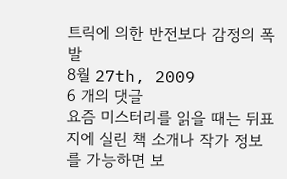트릭에 의한 반전보다 감정의 폭발
8월 27th, 2009
6 개의 댓글
요즘 미스터리를 읽을 때는 뒤표지에 실린 책 소개나 작가 정보를 가능하면 보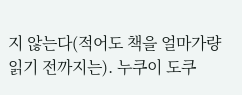지 않는다(적어도 책을 얼마가량 읽기 전까지는). 누쿠이 도쿠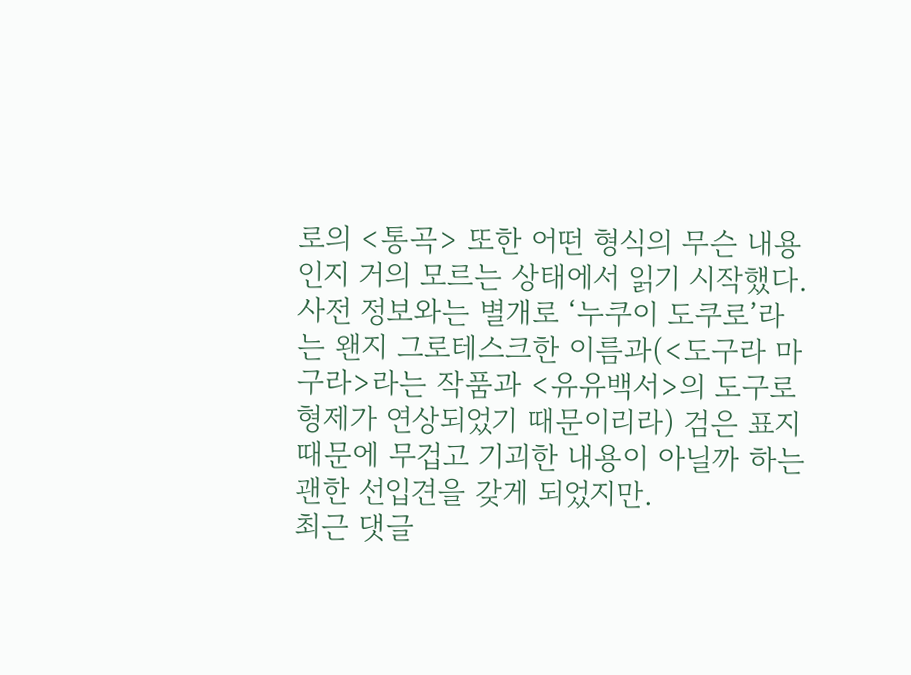로의 <통곡> 또한 어떤 형식의 무슨 내용인지 거의 모르는 상태에서 읽기 시작했다. 사전 정보와는 별개로 ‘누쿠이 도쿠로’라는 왠지 그로테스크한 이름과(<도구라 마구라>라는 작품과 <유유백서>의 도구로 형제가 연상되었기 때문이리라) 검은 표지 때문에 무겁고 기괴한 내용이 아닐까 하는 괜한 선입견을 갖게 되었지만.
최근 댓글